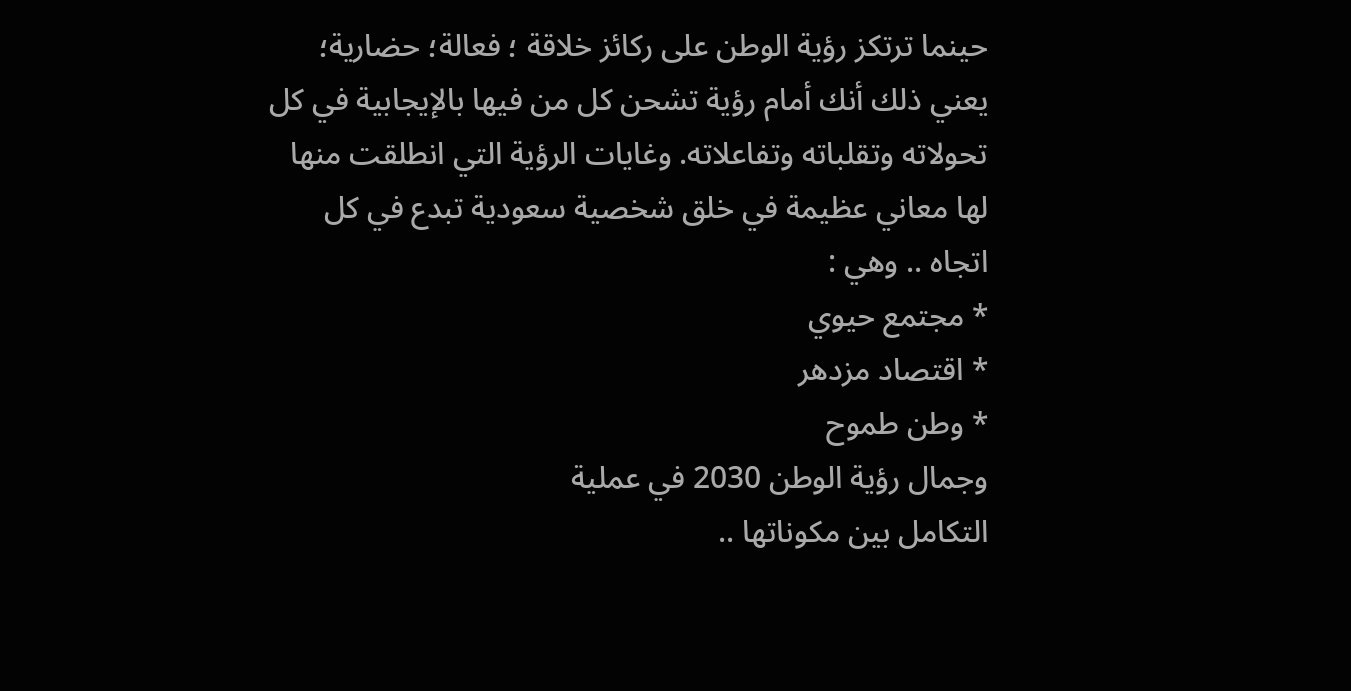حينما ترتكز رؤية الوطن على ركائز خلاقة ؛ فعالة؛ حضارية؛ يعني ذلك أنك أمام رؤية تشحن كل من فيها بالإيجابية في كل تحولاته وتقلباته وتفاعلاته. وغايات الرؤية التي انطلقت منها لها معاني عظيمة في خلق شخصية سعودية تبدع في كل اتجاه .. وهي :
* مجتمع حيوي
* اقتصاد مزدهر
* وطن طموح
وجمال رؤية الوطن 2030 في عملية
التكامل بين مكوناتها ..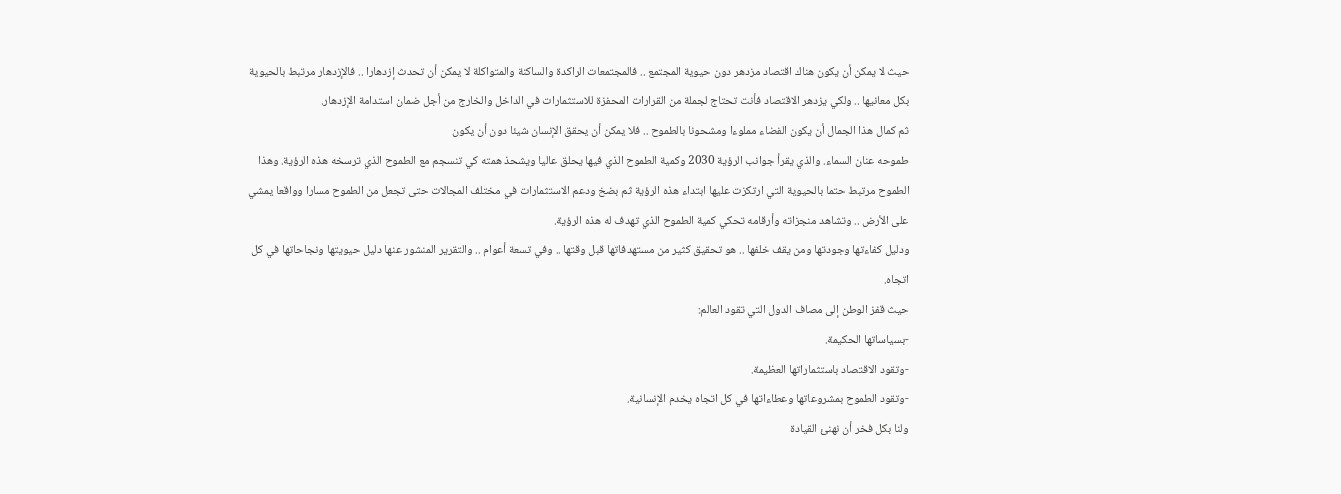حيث لا يمكن أن يكون هناك اقتصاد مزدهر دون حيوية المجتمع .. فالمجتمعات الراكدة والساكنة والمتواكلة لا يمكن أن تحدث إزدهارا .. فالإزدهار مرتبط بالحيوية بكل معانيها .. ولكي يزدهر الاقتصاد فأنت تحتاج لجملة من القرارات المحفزة للاستثمارات في الداخل والخارج من أجل ضمان استدامة الإزدهار.
ثم كمال هذا الجمال أن يكون الفضاء مملوءا ومشحونا بالطموح .. فلا يمكن أن يحقق الإنسان شيئا دون أن يكون
طموحه عنان السماء. والذي يقرأ جوانب الرؤية 2030 وكمية الطموح الذي فيها يحلق عاليا ويشحذ همته كي تنسجم مع الطموح الذي ترسخه هذه الرؤية. وهذا الطموح مرتبط حتما بالحيوية التي ارتكزت عليها ابتداء هذه الرؤية ثم بضخ ودعم الاستثمارات في مختلف المجالات حتى تجعل من الطموح مسارا وواقعا يمشي على الأرض .. وتشاهد منجزاته وأرقامه تحكي كمية الطموح الذي تهدف له هذه الرؤية.
ودليل كفاءتها وجودتها ومن يقف خلفها .. هو تحقيق كثير من مستهدفاتها قبل وقتها .. وفي تسعة أعوام .. والتقرير المنشور عنها دليل حيويتها ونجاحاتها في كل اتجاه.
حيث قفز الوطن إلى مصاف الدول التي تقود العالم:
-بسياساتها الحكيمة.
-وتقود الاقتصاد باستثماراتها العظيمة.
-وتقود الطموح بمشروعاتها وعطاءاتها في كل اتجاه يخدم الإنسانية.
ولنا بكل فخر أن نهنئ القيادة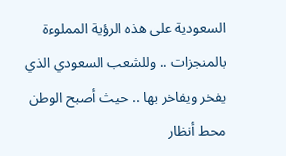السعودية على هذه الرؤية المملوءة بالمنجزات .. وللشعب السعودي الذي يفخر ويفاخر بها .. حيث أصبح الوطن محط أنظار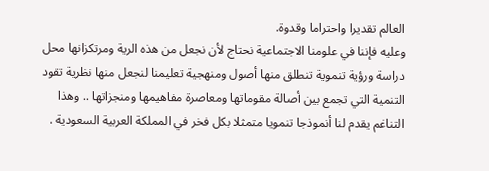العالم تقديرا واحتراما وقدوة.
وعليه فإننا في علومنا الاجتماعية نحتاج لأن نجعل من هذه الرية ومرتكزانها محل دراسة ورؤية تنموية تنطلق منها أصول ومنهجية تعليمنا لنجعل منها نظرية تقود التنمية التي تجمع بين أصالة مقوماتها ومعاصرة مفاهيمها ومنجزاتها .. وهذا التناغم يقدم لنا أنموذجا تنمويا متمثلا بكل فخر في المملكة العربية السعودية .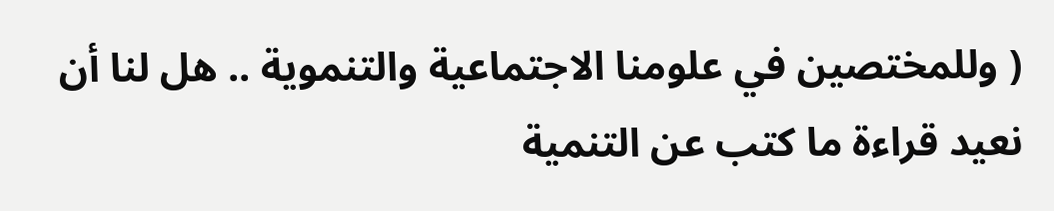( وللمختصين في علومنا الاجتماعية والتنموية .. هل لنا أن نعيد قراءة ما كتب عن التنمية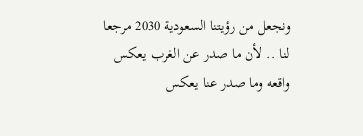ونجعل من رؤيتنا السعودية 2030 مرجعا لنا .. لأن ما صدر عن الغرب يعكس واقعه وما صدر عنا يعكس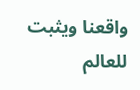واقعنا ويثبت للعالم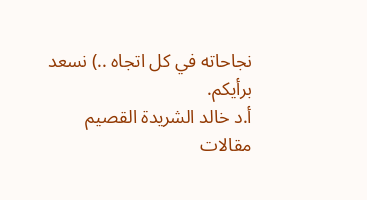نجاحاته في كل اتجاه ..) نسعد برأيكم.
أ.د خالد الشريدة القصيم
مقالات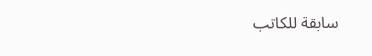سابقة للكاتب